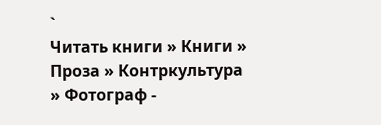`
Читать книги » Книги » Проза » Контркультура » Фотограф -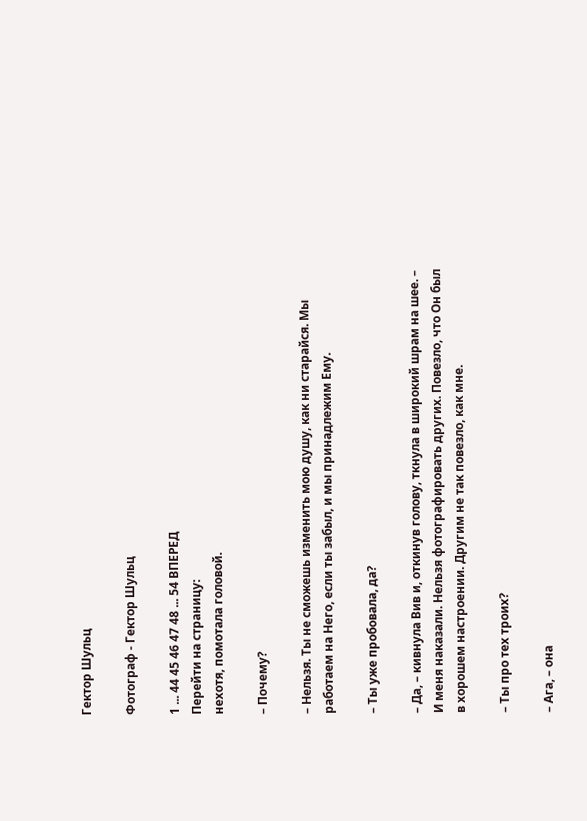Гектор Шульц

Фотограф - Гектор Шульц

1 ... 44 45 46 47 48 ... 54 ВПЕРЕД
Перейти на страницу:
нехотя, помотала головой.

– Почему?

– Нельзя. Ты не сможешь изменить мою душу, как ни старайся. Мы работаем на Него, если ты забыл, и мы принадлежим Ему.

– Ты уже пробовала, да?

– Да, – кивнула Вив и, откинув голову, ткнула в широкий шрам на шее. – И меня наказали. Нельзя фотографировать других. Повезло, что Он был в хорошем настроении. Другим не так повезло, как мне.

– Ты про тех троих?

– Ага, – она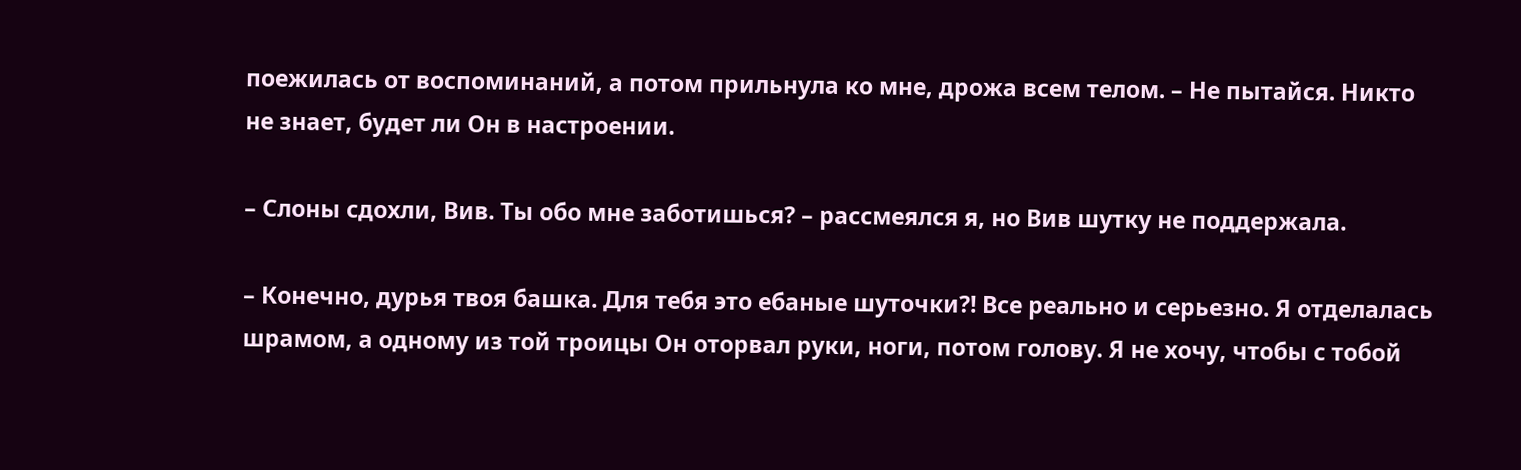поежилась от воспоминаний, а потом прильнула ко мне, дрожа всем телом. – Не пытайся. Никто не знает, будет ли Он в настроении.

– Слоны сдохли, Вив. Ты обо мне заботишься? – рассмеялся я, но Вив шутку не поддержала.

– Конечно, дурья твоя башка. Для тебя это ебаные шуточки?! Все реально и серьезно. Я отделалась шрамом, а одному из той троицы Он оторвал руки, ноги, потом голову. Я не хочу, чтобы с тобой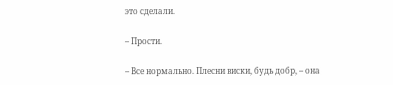это сделали.

– Прости.

– Все нормально. Плесни виски, будь добр, – она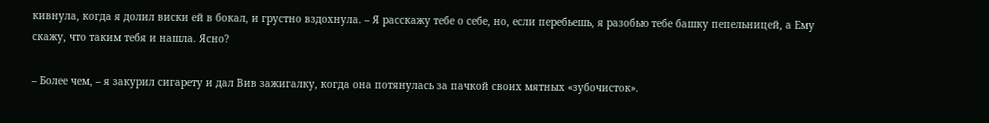кивнула, когда я долил виски ей в бокал, и грустно вздохнула. – Я расскажу тебе о себе, но, если перебьешь, я разобью тебе башку пепельницей, а Ему скажу, что таким тебя и нашла. Ясно?

– Более чем, – я закурил сигарету и дал Вив зажигалку, когда она потянулась за пачкой своих мятных «зубочисток».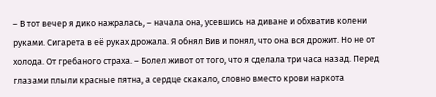– В тот вечер я дико нажралась, – начала она, усевшись на диване и обхватив колени руками. Сигарета в её руках дрожала. Я обнял Вив и понял, что она вся дрожит. Но не от холода. От гребаного страха. – Болел живот от того, что я сделала три часа назад. Перед глазами плыли красные пятна, а сердце скакало, словно вместо крови наркота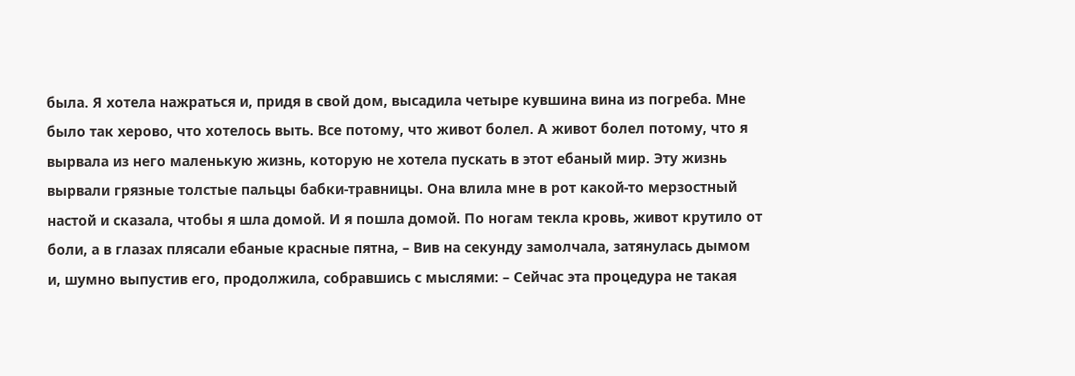была. Я хотела нажраться и, придя в свой дом, высадила четыре кувшина вина из погреба. Мне было так херово, что хотелось выть. Все потому, что живот болел. А живот болел потому, что я вырвала из него маленькую жизнь, которую не хотела пускать в этот ебаный мир. Эту жизнь вырвали грязные толстые пальцы бабки-травницы. Она влила мне в рот какой-то мерзостный настой и сказала, чтобы я шла домой. И я пошла домой. По ногам текла кровь, живот крутило от боли, а в глазах плясали ебаные красные пятна, – Вив на секунду замолчала, затянулась дымом и, шумно выпустив его, продолжила, собравшись с мыслями: – Сейчас эта процедура не такая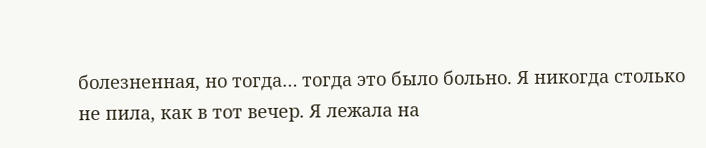болезненная, но тогда… тогда это было больно. Я никогда столько не пила, как в тот вечер. Я лежала на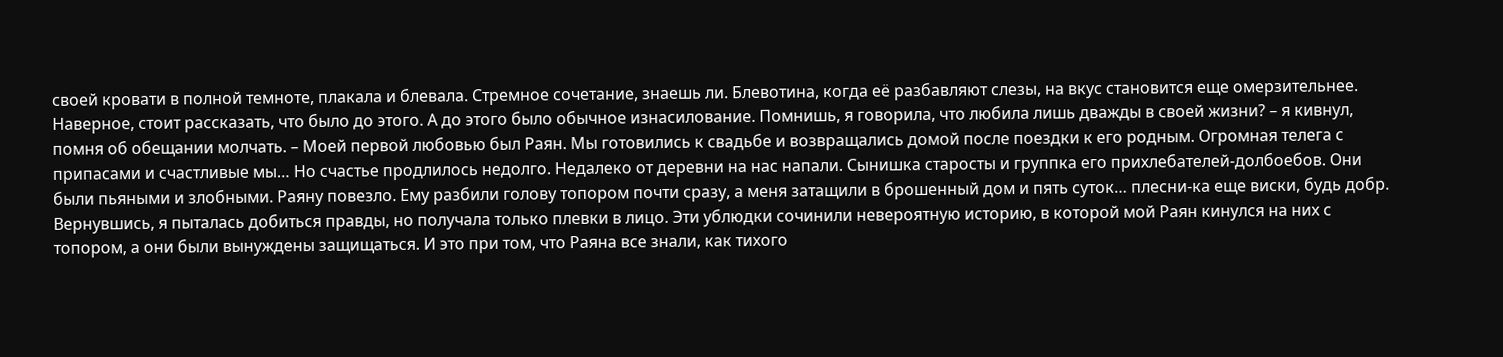своей кровати в полной темноте, плакала и блевала. Стремное сочетание, знаешь ли. Блевотина, когда её разбавляют слезы, на вкус становится еще омерзительнее.  Наверное, стоит рассказать, что было до этого. А до этого было обычное изнасилование. Помнишь, я говорила, что любила лишь дважды в своей жизни? – я кивнул, помня об обещании молчать. – Моей первой любовью был Раян. Мы готовились к свадьбе и возвращались домой после поездки к его родным. Огромная телега с припасами и счастливые мы… Но счастье продлилось недолго. Недалеко от деревни на нас напали. Сынишка старосты и группка его прихлебателей-долбоебов. Они были пьяными и злобными. Раяну повезло. Ему разбили голову топором почти сразу, а меня затащили в брошенный дом и пять суток… плесни-ка еще виски, будь добр. Вернувшись, я пыталась добиться правды, но получала только плевки в лицо. Эти ублюдки сочинили невероятную историю, в которой мой Раян кинулся на них с топором, а они были вынуждены защищаться. И это при том, что Раяна все знали, как тихого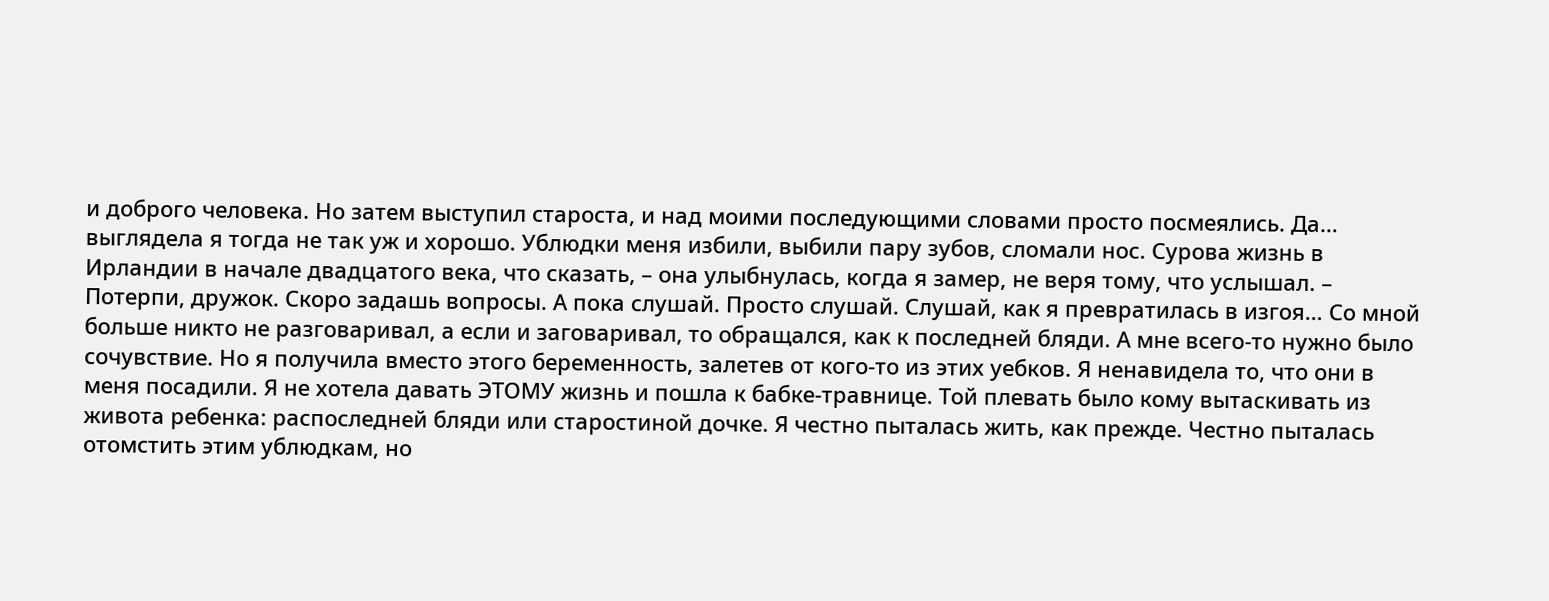и доброго человека. Но затем выступил староста, и над моими последующими словами просто посмеялись. Да… выглядела я тогда не так уж и хорошо. Ублюдки меня избили, выбили пару зубов, сломали нос. Сурова жизнь в Ирландии в начале двадцатого века, что сказать, – она улыбнулась, когда я замер, не веря тому, что услышал. – Потерпи, дружок. Скоро задашь вопросы. А пока слушай. Просто слушай. Слушай, как я превратилась в изгоя… Со мной больше никто не разговаривал, а если и заговаривал, то обращался, как к последней бляди. А мне всего-то нужно было сочувствие. Но я получила вместо этого беременность, залетев от кого-то из этих уебков. Я ненавидела то, что они в меня посадили. Я не хотела давать ЭТОМУ жизнь и пошла к бабке-травнице. Той плевать было кому вытаскивать из живота ребенка: распоследней бляди или старостиной дочке. Я честно пыталась жить, как прежде. Честно пыталась отомстить этим ублюдкам, но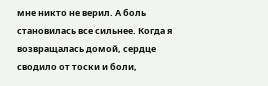мне никто не верил. А боль становилась все сильнее. Когда я возвращалась домой, сердце сводило от тоски и боли,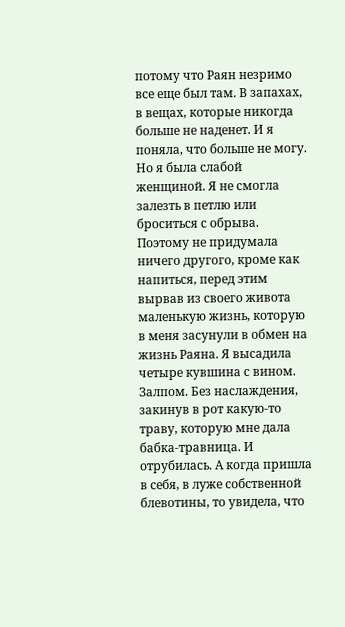потому что Раян незримо все еще был там. В запахах, в вещах, которые никогда больше не наденет. И я поняла, что больше не могу. Но я была слабой женщиной. Я не смогла залезть в петлю или броситься с обрыва. Поэтому не придумала ничего другого, кроме как напиться, перед этим вырвав из своего живота маленькую жизнь, которую в меня засунули в обмен на жизнь Раяна. Я высадила четыре кувшина с вином. Залпом. Без наслаждения, закинув в рот какую-то траву, которую мне дала бабка-травница. И отрубилась. А когда пришла в себя, в луже собственной блевотины, то увидела, что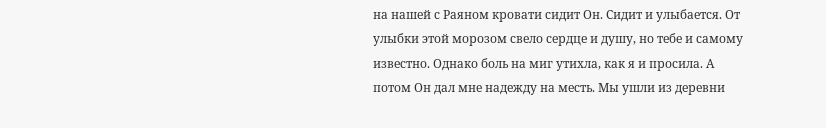на нашей с Раяном кровати сидит Он. Сидит и улыбается. От улыбки этой морозом свело сердце и душу, но тебе и самому известно. Однако боль на миг утихла, как я и просила. А потом Он дал мне надежду на месть. Мы ушли из деревни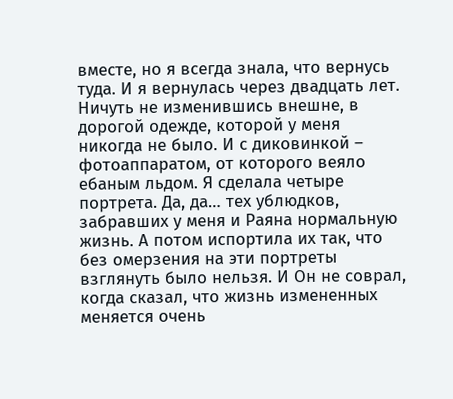вместе, но я всегда знала, что вернусь туда. И я вернулась через двадцать лет. Ничуть не изменившись внешне, в дорогой одежде, которой у меня никогда не было. И с диковинкой – фотоаппаратом, от которого веяло ебаным льдом. Я сделала четыре портрета. Да, да… тех ублюдков, забравших у меня и Раяна нормальную жизнь. А потом испортила их так, что без омерзения на эти портреты взглянуть было нельзя. И Он не соврал, когда сказал, что жизнь измененных меняется очень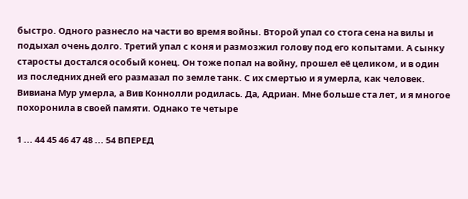быстро. Одного разнесло на части во время войны. Второй упал со стога сена на вилы и подыхал очень долго. Третий упал с коня и размозжил голову под его копытами. А сынку старосты достался особый конец. Он тоже попал на войну, прошел её целиком, и в один из последних дней его размазал по земле танк. С их смертью и я умерла, как человек. Вивиана Мур умерла, а Вив Коннолли родилась. Да, Адриан. Мне больше ста лет, и я многое похоронила в своей памяти. Однако те четыре

1 ... 44 45 46 47 48 ... 54 ВПЕРЕД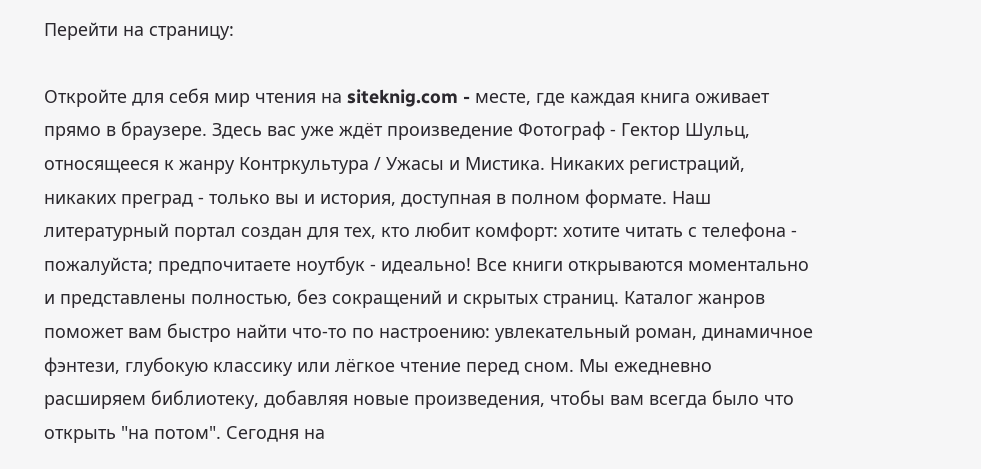Перейти на страницу:

Откройте для себя мир чтения на siteknig.com - месте, где каждая книга оживает прямо в браузере. Здесь вас уже ждёт произведение Фотограф - Гектор Шульц, относящееся к жанру Контркультура / Ужасы и Мистика. Никаких регистраций, никаких преград - только вы и история, доступная в полном формате. Наш литературный портал создан для тех, кто любит комфорт: хотите читать с телефона - пожалуйста; предпочитаете ноутбук - идеально! Все книги открываются моментально и представлены полностью, без сокращений и скрытых страниц. Каталог жанров поможет вам быстро найти что-то по настроению: увлекательный роман, динамичное фэнтези, глубокую классику или лёгкое чтение перед сном. Мы ежедневно расширяем библиотеку, добавляя новые произведения, чтобы вам всегда было что открыть "на потом". Сегодня на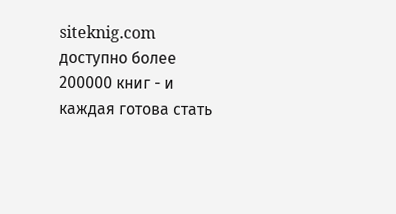siteknig.com доступно более 200000 книг - и каждая готова стать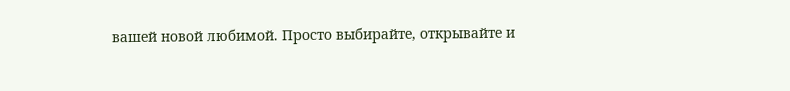вашей новой любимой. Просто выбирайте, открывайте и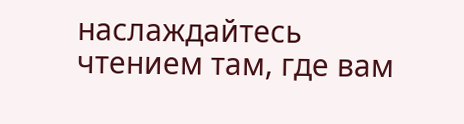наслаждайтесь чтением там, где вам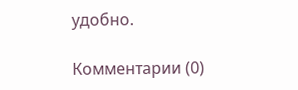удобно.

Комментарии (0)